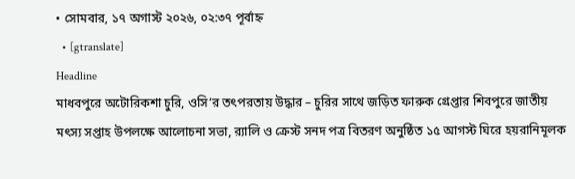• সোমবার, ১৭ অগাস্ট ২০২৬, ০২:৩৭ পূর্বাহ্ন
  • [gtranslate]
Headline
মাধবপুরে অটোরিকশা চুরি, ওসি’র তৎপরতায় উদ্ধার – চুরির সাথে জড়িত ফারুক গ্রেপ্তার শিবপু‌রে জাতীয় মৎস্য সপ্তাহ উপলক্ষে আলোচনা সভা, র‍্যালি ও ক্রেস্ট সনদ পত্র বিতরণ অনুষ্ঠিত ১৫ আগস্ট ঘিরে হয়রানিমূলক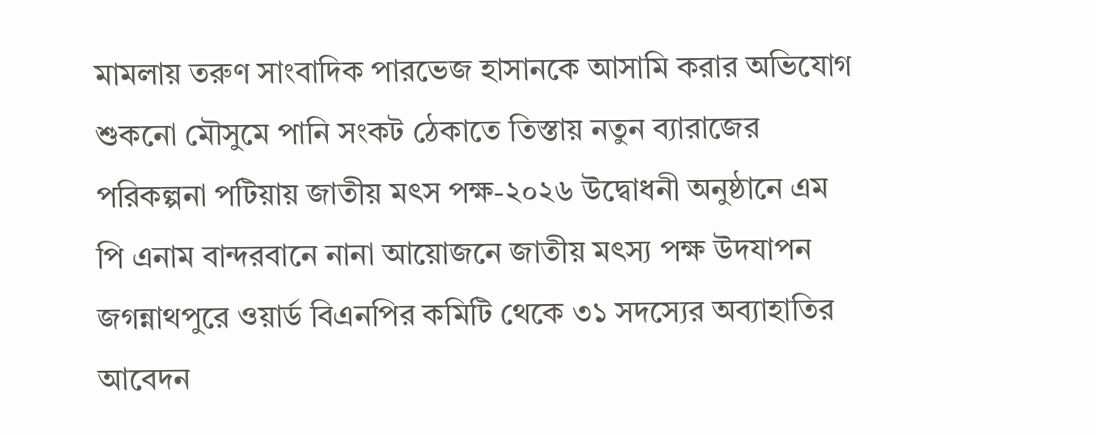মামলায় তরুণ সাংবাদিক পারভেজ হাসানকে আসামি করার অভিযোগ শুকনো মৌসুমে পানি সংকট ঠেকাতে তিস্তায় নতুন ব্যারাজের পরিকল্পনা পটিয়ায় জাতীয় মৎস পক্ষ-২০২৬ উদ্বোধনী অনুষ্ঠানে এম পি এনাম বান্দরবানে নানা আয়োজনে জাতীয় মৎস্য পক্ষ উদযাপন জগন্নাথপুরে ওয়ার্ড বিএনপির কমিটি থেকে ৩১ সদস্যের অব্যাহাতির আবেদন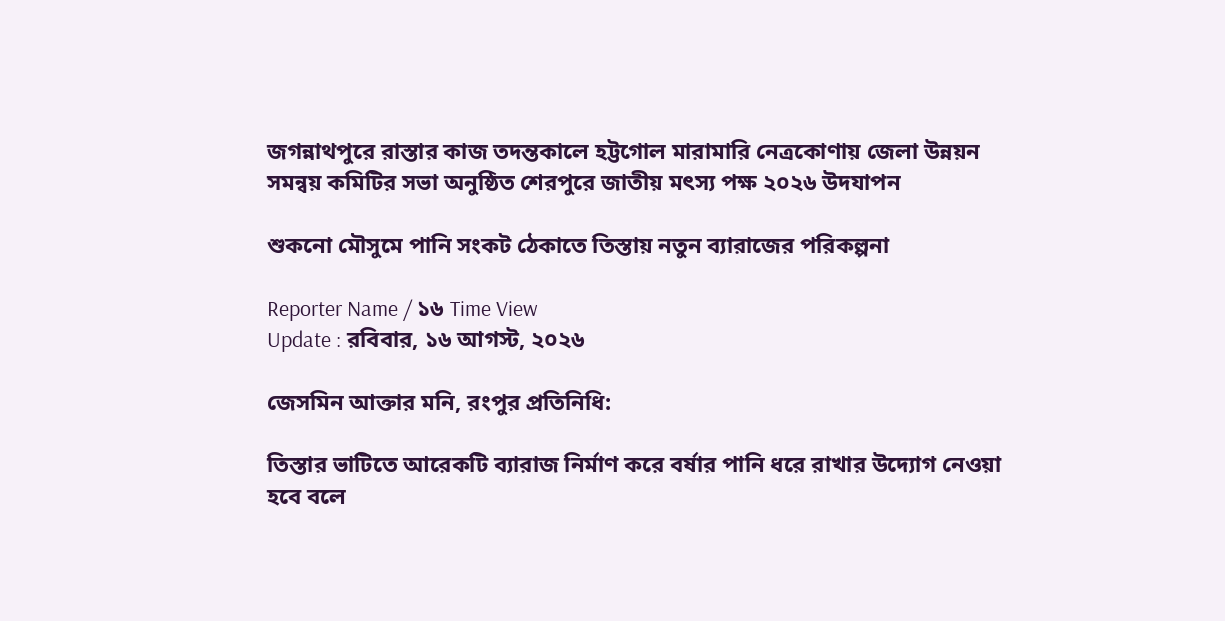জগন্নাথপুরে রাস্তার কাজ তদন্তকালে হট্টগোল মারামারি নেত্রকোণায় জেলা উন্নয়ন সমন্বয় কমিটির সভা অনুষ্ঠিত শেরপুরে জাতীয় মৎস্য পক্ষ ২০২৬ উদযাপন

শুকনো মৌসুমে পানি সংকট ঠেকাতে তিস্তায় নতুন ব্যারাজের পরিকল্পনা

Reporter Name / ১৬ Time View
Update : রবিবার, ১৬ আগস্ট, ২০২৬

জেসমিন আক্তার মনি, রংপুর প্রতিনিধি:

তিস্তার ভাটিতে আরেকটি ব্যারাজ নির্মাণ করে বর্ষার পানি ধরে রাখার উদ্যোগ নেওয়া হবে বলে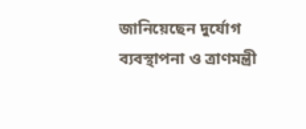জানিয়েছেন দুর্যোগ ব্যবস্থাপনা ও ত্রাণমন্ত্রী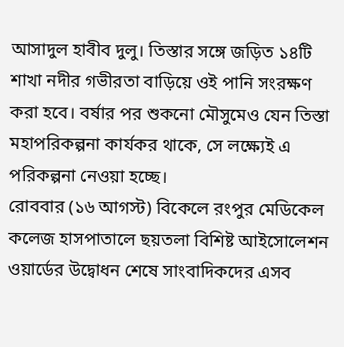আসাদুল হাবীব দুলু। তিস্তার সঙ্গে জড়িত ১৪টি শাখা নদীর গভীরতা বাড়িয়ে ওই পানি সংরক্ষণ করা হবে। বর্ষার পর শুকনো মৌসুমেও যেন তিস্তা মহাপরিকল্পনা কার্যকর থাকে, সে লক্ষ্যেই এ পরিকল্পনা নেওয়া হচ্ছে।
রোববার (১৬ আগস্ট) বিকেলে রংপুর মেডিকেল কলেজ হাসপাতালে ছয়তলা বিশিষ্ট আইসোলেশন ওয়ার্ডের উদ্বোধন শেষে সাংবাদিকদের এসব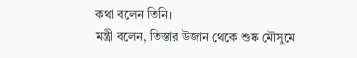কথা বলেন তিনি।
মন্ত্রী বলেন, তিস্তার উজান থেকে শুষ্ক মৌসুমে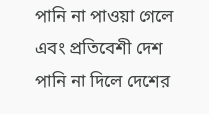পানি না পাওয়া গেলে এবং প্রতিবেশী দেশ পানি না দিলে দেশের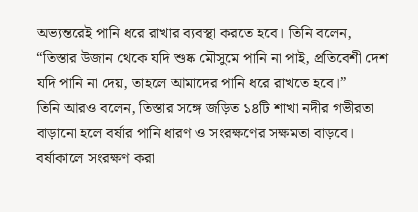অভ্যন্তরেই পানি ধরে রাখার ব্যবস্থা করতে হবে। তিনি বলেন, “তিস্তার উজান থেকে যদি শুষ্ক মৌসুমে পানি না পাই, প্রতিবেশী দেশ যদি পানি না দেয়, তাহলে আমাদের পানি ধরে রাখতে হবে।”
তিনি আরও বলেন, তিস্তার সঙ্গে জড়িত ১৪টি শাখা নদীর গভীরতা বাড়ানো হলে বর্ষার পানি ধারণ ও সংরক্ষণের সক্ষমতা বাড়বে। বর্ষাকালে সংরক্ষণ করা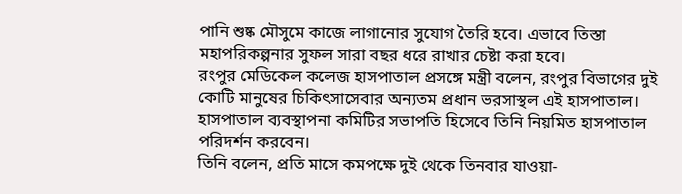পানি শুষ্ক মৌসুমে কাজে লাগানোর সুযোগ তৈরি হবে। এভাবে তিস্তা মহাপরিকল্পনার সুফল সারা বছর ধরে রাখার চেষ্টা করা হবে।
রংপুর মেডিকেল কলেজ হাসপাতাল প্রসঙ্গে মন্ত্রী বলেন, রংপুর বিভাগের দুই কোটি মানুষের চিকিৎসাসেবার অন্যতম প্রধান ভরসাস্থল এই হাসপাতাল। হাসপাতাল ব্যবস্থাপনা কমিটির সভাপতি হিসেবে তিনি নিয়মিত হাসপাতাল পরিদর্শন করবেন।
তিনি বলেন, প্রতি মাসে কমপক্ষে দুই থেকে তিনবার যাওয়া-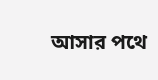আসার পথে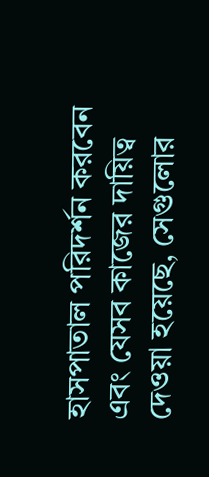হাসপাতাল পরিদর্শন করবেন এবং যেসব কাজের দায়িত্ব দেওয়া হয়েছে, সেগুলোর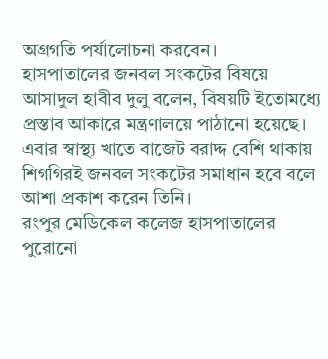অগ্রগতি পর্যালোচনা করবেন।
হাসপাতালের জনবল সংকটের বিষয়ে আসাদুল হাবীব দুলু বলেন, বিষয়টি ইতোমধ্যে প্রস্তাব আকারে মন্ত্রণালয়ে পাঠানো হয়েছে। এবার স্বাস্থ্য খাতে বাজেট বরাদ্দ বেশি থাকায় শিগগিরই জনবল সংকটের সমাধান হবে বলে আশা প্রকাশ করেন তিনি।
রংপুর মেডিকেল কলেজ হাসপাতালের পুরোনো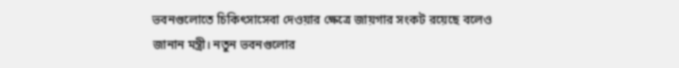ভবনগুলোতে চিকিৎসাসেবা দেওয়ার ক্ষেত্রে জায়গার সংকট রয়েছে বলেও জানান মন্ত্রী। নতুন ভবনগুলোর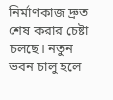নির্মাণকাজ দ্রুত শেষ করার চেষ্টা চলছে। নতুন ভবন চালু হলে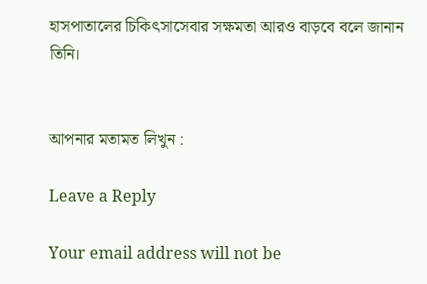হাসপাতালের চিকিৎসাসেবার সক্ষমতা আরও বাড়বে বলে জানান তিনি।


আপনার মতামত লিখুন :

Leave a Reply

Your email address will not be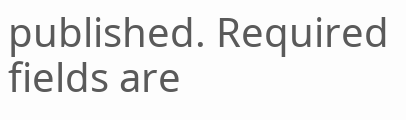published. Required fields are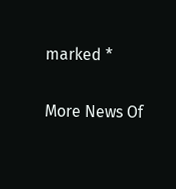marked *

More News Of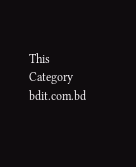This Category
bdit.com.bd